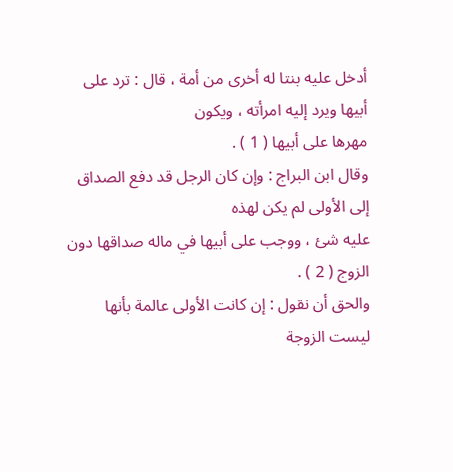أدخل عليه بنتا له أخرى من أمة ، قال : ترد على أبيها ويرد إليه امرأته ، ويكون
مهرها على أبيها ( 1 ) .
وقال ابن البراج : وإن كان الرجل قد دفع الصداق إلى الأولى لم يكن لهذه
عليه شئ ، ووجب على أبيها في ماله صداقها دون الزوج ( 2 ) .
والحق أن نقول : إن كانت الأولى عالمة بأنها ليست الزوجة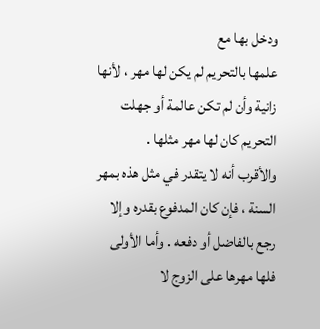ودخل بها مع
علمها بالتحريم لم يكن لها مهر ، لأنها زانية وأن لم تكن عالمة أو جهلت
التحريم كان لها مهر مثلها .
والأقرب أنه لا يتقدر في مثل هذه بمهر السنة ، فإن كان المدفوع بقدره وإلا
رجع بالفاضل أو دفعه . وأما الأولى فلها مهرها على الزوج لا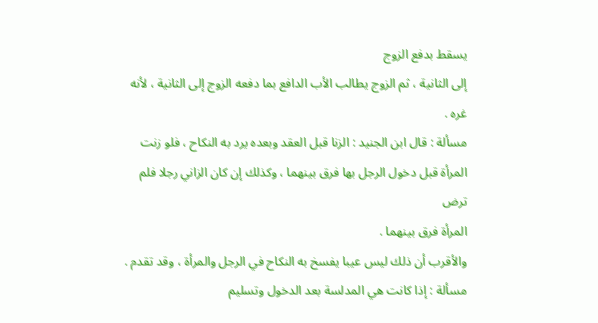يسقط بدفع الزوج
إلى الثانية ، ثم الزوج يطالب الأب الدافع بما دفعه الزوج إلى الثانية ، لأنه
غره .
مسألة : قال ابن الجنيد : الزنا قبل العقد وبعده يرد به النكاح ، فلو زنت
المرأة قبل دخول الرجل بها فرق بينهما ، وكذلك إن كان الزاني رجلا فلم ترض
المرأة فرق بينهما .
والأقرب أن ذلك ليس عيبا يفسخ به النكاح في الرجل والمرأة ، وقد تقدم .
مسألة : إذا كانت هي المدلسة بعد الدخول وتسليم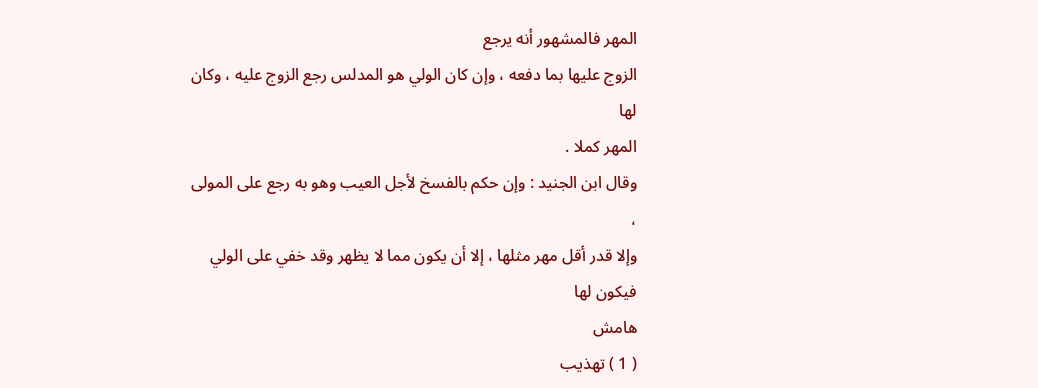المهر فالمشهور أنه يرجع
الزوج عليها بما دفعه ، وإن كان الولي هو المدلس رجع الزوج عليه ، وكان لها
المهر كملا .
وقال ابن الجنيد : وإن حكم بالفسخ لأجل العيب وهو به رجع على المولى ،
وإلا قدر أقل مهر مثلها ، إلا أن يكون مما لا يظهر وقد خفي على الولي فيكون لها
هامش
( 1 ) تهذيب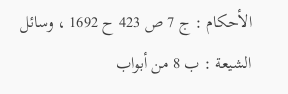الأحكام : ج 7 ص 423 ح 1692 ، وسائل الشيعة : ب 8 من أبواب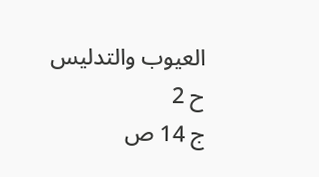العيوب والتدليس ح 2
ج 14 ص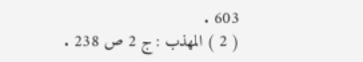603 .
( 2 ) المهذب : ج 2 ص 238 .